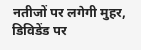नतीजों पर लगेगी मुहर, डिविडेंड पर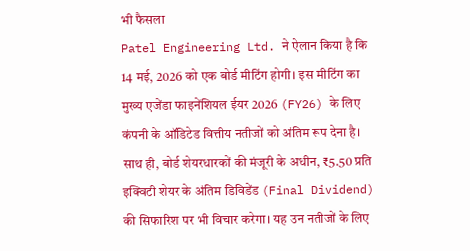भी फैसला
Patel Engineering Ltd. ने ऐलान किया है कि 14 मई, 2026 को एक बोर्ड मीटिंग होगी। इस मीटिंग का मुख्य एजेंडा फाइनेंशियल ईयर 2026 (FY26) के लिए कंपनी के ऑडिटेड वित्तीय नतीजों को अंतिम रूप देना है। साथ ही, बोर्ड शेयरधारकों की मंजूरी के अधीन, ₹5.50 प्रति इक्विटी शेयर के अंतिम डिविडेंड (Final Dividend) की सिफारिश पर भी विचार करेगा। यह उन नतीजों के लिए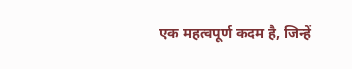एक महत्वपूर्ण कदम है, जिन्हें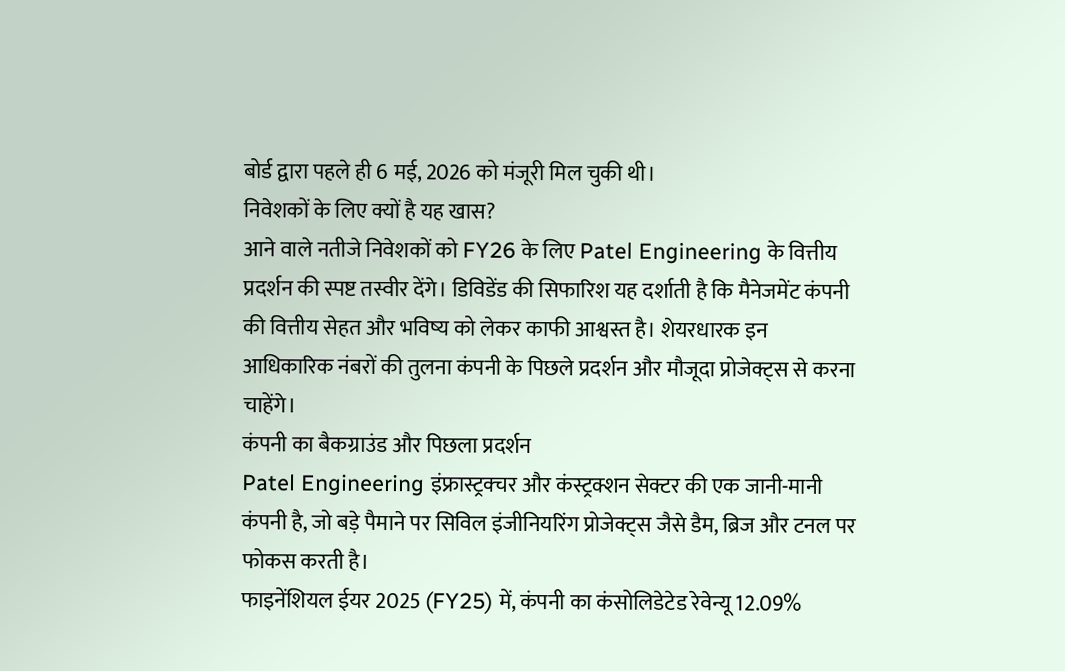बोर्ड द्वारा पहले ही 6 मई, 2026 को मंजूरी मिल चुकी थी।
निवेशकों के लिए क्यों है यह खास?
आने वाले नतीजे निवेशकों को FY26 के लिए Patel Engineering के वित्तीय प्रदर्शन की स्पष्ट तस्वीर देंगे। डिविडेंड की सिफारिश यह दर्शाती है कि मैनेजमेंट कंपनी की वित्तीय सेहत और भविष्य को लेकर काफी आश्वस्त है। शेयरधारक इन आधिकारिक नंबरों की तुलना कंपनी के पिछले प्रदर्शन और मौजूदा प्रोजेक्ट्स से करना चाहेंगे।
कंपनी का बैकग्राउंड और पिछला प्रदर्शन
Patel Engineering इंफ्रास्ट्रक्चर और कंस्ट्रक्शन सेक्टर की एक जानी-मानी कंपनी है, जो बड़े पैमाने पर सिविल इंजीनियरिंग प्रोजेक्ट्स जैसे डैम, ब्रिज और टनल पर फोकस करती है।
फाइनेंशियल ईयर 2025 (FY25) में, कंपनी का कंसोलिडेटेड रेवेन्यू 12.09%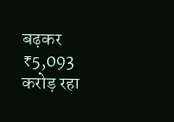बढ़कर ₹5,093 करोड़ रहा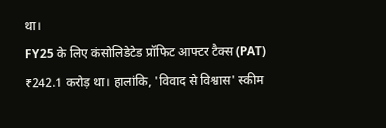था।
FY25 के लिए कंसोलिडेटेड प्रॉफिट आफ्टर टैक्स (PAT) ₹242.1 करोड़ था। हालांकि, 'विवाद से विश्वास' स्कीम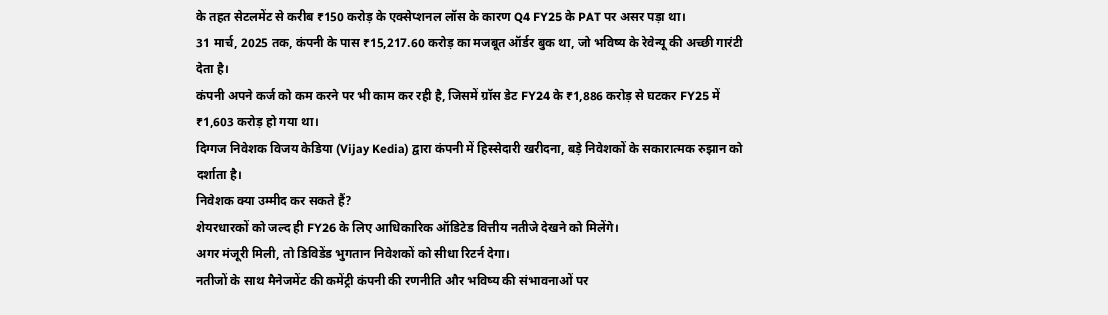के तहत सेटलमेंट से करीब ₹150 करोड़ के एक्सेप्शनल लॉस के कारण Q4 FY25 के PAT पर असर पड़ा था।
31 मार्च, 2025 तक, कंपनी के पास ₹15,217.60 करोड़ का मजबूत ऑर्डर बुक था, जो भविष्य के रेवेन्यू की अच्छी गारंटी देता है।
कंपनी अपने कर्ज को कम करने पर भी काम कर रही है, जिसमें ग्रॉस डेट FY24 के ₹1,886 करोड़ से घटकर FY25 में ₹1,603 करोड़ हो गया था।
दिग्गज निवेशक विजय केडिया (Vijay Kedia) द्वारा कंपनी में हिस्सेदारी खरीदना, बड़े निवेशकों के सकारात्मक रुझान को दर्शाता है।
निवेशक क्या उम्मीद कर सकते हैं?
शेयरधारकों को जल्द ही FY26 के लिए आधिकारिक ऑडिटेड वित्तीय नतीजे देखने को मिलेंगे।
अगर मंजूरी मिली, तो डिविडेंड भुगतान निवेशकों को सीधा रिटर्न देगा।
नतीजों के साथ मैनेजमेंट की कमेंट्री कंपनी की रणनीति और भविष्य की संभावनाओं पर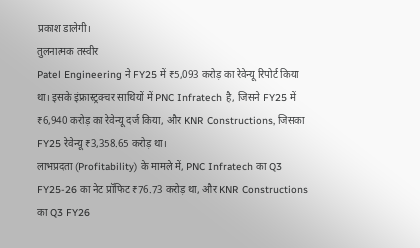प्रकाश डालेगी।
तुलनात्मक तस्वीर
Patel Engineering ने FY25 में ₹5,093 करोड़ का रेवेन्यू रिपोर्ट किया था। इसके इंफ्रास्ट्रक्चर साथियों में PNC Infratech है, जिसने FY25 में ₹6,940 करोड़ का रेवेन्यू दर्ज किया, और KNR Constructions, जिसका FY25 रेवेन्यू ₹3,358.65 करोड़ था।
लाभप्रदता (Profitability) के मामले में, PNC Infratech का Q3 FY25-26 का नेट प्रॉफिट ₹76.73 करोड़ था, और KNR Constructions का Q3 FY26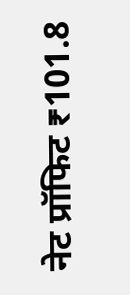नेट प्रॉफिट ₹101.8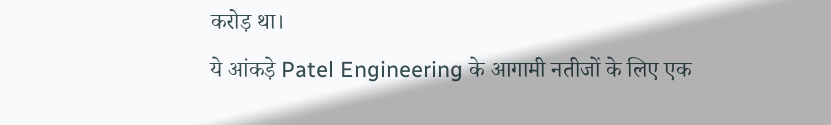करोड़ था।
ये आंकड़े Patel Engineering के आगामी नतीजों के लिए एक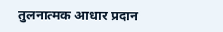तुलनात्मक आधार प्रदान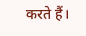करते हैं।